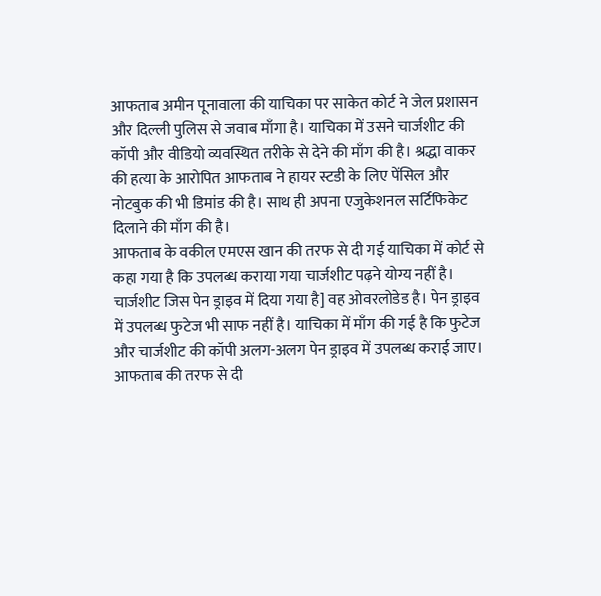आफताब अमीन पूनावाला की याचिका पर साकेत कोर्ट ने जेल प्रशासन और दिल्ली पुलिस से जवाब माँगा है। याचिका में उसने चार्जशीट की कॉपी और वीडियो व्यवस्थित तरीके से देने की माँग की है। श्रद्धा वाकर की हत्या के आरोपित आफताब ने हायर स्टडी के लिए पेंसिल और नोटबुक की भी डिमांड की है। साथ ही अपना एजुकेशनल सर्टिफिकेट दिलाने की माँग की है।
आफताब के वकील एमएस खान की तरफ से दी गई याचिका में कोर्ट से कहा गया है कि उपलब्ध कराया गया चार्जशीट पढ़ने योग्य नहीं है। चार्जशीट जिस पेन ड्राइव में दिया गया है] वह ओवरलोडेड है। पेन ड्राइव में उपलब्ध फुटेज भी साफ नहीं है। याचिका में माँग की गई है कि फुटेज और चार्जशीट की कॉपी अलग-अलग पेन ड्राइव में उपलब्ध कराई जाए।
आफताब की तरफ से दी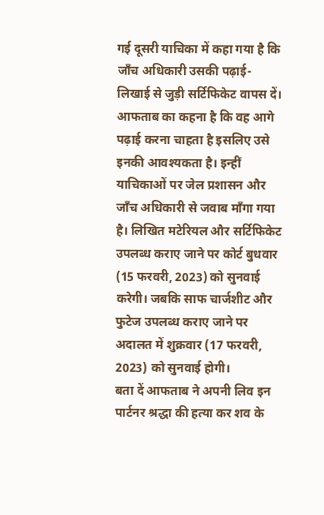गई दूसरी याचिका में कहा गया है कि जाँच अधिकारी उसकी पढ़ाई-लिखाई से जुड़ी सर्टिफिकेट वापस दें। आफताब का कहना है कि वह आगे पढ़ाई करना चाहता है इसलिए उसे इनकी आवश्यकता है। इन्हीं याचिकाओं पर जेल प्रशासन और जाँच अधिकारी से जवाब माँगा गया है। लिखित मटेरियल और सर्टिफिकेट उपलब्ध कराए जाने पर कोर्ट बुधवार (15 फरवरी, 2023) को सुनवाई करेगी। जबकि साफ चार्जशीट और फुटेज उपलब्ध कराए जाने पर अदालत में शुक्रवार (17 फरवरी, 2023) को सुनवाई होगी।
बता दें आफताब ने अपनी लिव इन पार्टनर श्रद्धा की हत्या कर शव के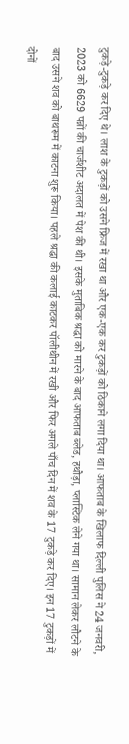टुकड़े-टुकड़े कर दिए थे। लाश के टुकड़ों को उसने फ्रिज में रखा था और एक-एक कर टुकड़ों को ठिकाने लगा दिया था। आफताब के खिलाफ दिल्ली पुलिस ने 24 जनवरी, 2023 को 6629 पन्नों की चार्जशीट अदालत में पेश की थी। इसके मुताबिक श्रद्धा को मारने के बाद आफताब ब्लेड, हथौड़ा, प्लास्टिक लेने गया था। सामान लेकर लौटने के बाद उसने शव को बाथरूम में काटना शुरू किया। पहले श्रद्धा की कलाई काटकर पॉलीथीन में रखी और फिर अगले पाँच दिन में शव के 17 टुकड़े कर दिए। इन 17 टुकड़ों में दोनों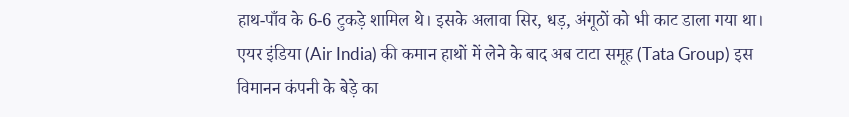हाथ-पाँव के 6-6 टुकड़े शामिल थे। इसके अलावा सिर, धड़, अंगूठों को भी काट डाला गया था।
एयर इंडिया (Air India) की कमान हाथों में लेने के बाद अब टाटा समूह (Tata Group) इस विमानन कंपनी के बेड़े का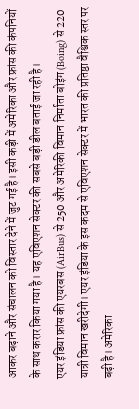आकर बढ़ाने और संचालन को विस्तार देने में जुट गई है। इसी कड़ी में अमेरिका और फ्रांस की कंपनियों के साथ करार किया गया है। यह एविएशन सेक्टर की सबसे बड़ी डील बताई जा रही है।
एयर इंडिया फ्रांस की एयरबस (AirBus) से 250 और अमेरिकी विमान निर्माता बोइंग (Boing) से 220 यात्री विमान खरीदेगी। एयर इंडिया के इस कदम से एविएशन सेक्टर में भारत की प्रतिष्ठा वैश्विक स्तर पर बढ़ी है। अमेरिका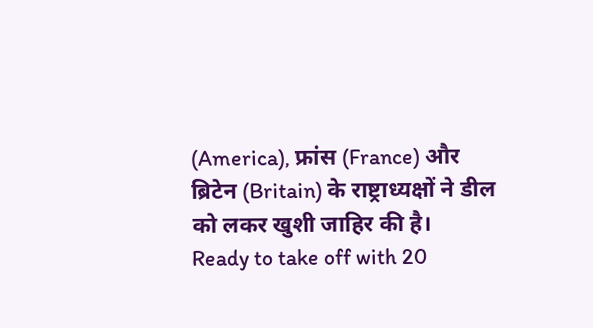(America), फ्रांस (France) और ब्रिटेन (Britain) के राष्ट्राध्यक्षों ने डील को लकर खुशी जाहिर की है।
Ready to take off with 20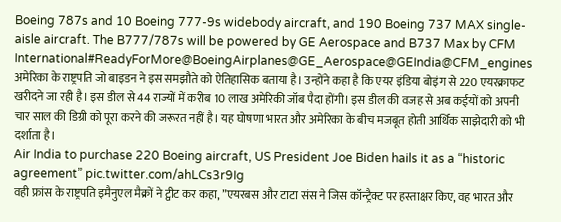Boeing 787s and 10 Boeing 777-9s widebody aircraft, and 190 Boeing 737 MAX single-aisle aircraft. The B777/787s will be powered by GE Aerospace and B737 Max by CFM International#ReadyForMore@BoeingAirplanes@GE_Aerospace@GEIndia@CFM_engines
अमेरिका के राष्ट्रपति जो बाइडन ने इस समझौते को ऐतिहासिक बताया है। उन्होंने कहा है कि एयर इंडिया बोइंग से 220 एयरक्राफट खरीदने जा रही है। इस डील से 44 राज्यों में करीब 10 लाख अमेरिकी जॉब पैदा होंगी। इस डील की वजह से अब कईयों को अपनी चार साल की डिग्री को पूरा करने की जरूरत नहीं है। यह घोषणा भारत और अमेरिका के बीच मजबूत होती आर्थिक साझेदारी को भी दर्शाता है।
Air India to purchase 220 Boeing aircraft, US President Joe Biden hails it as a “historic agreement” pic.twitter.com/ahLCs3r9Ig
वही फ्रांस के राष्ट्रपति इमैनुएल मैक्रों ने ट्वीट कर कहा, ”एयरबस और टाटा संस ने जिस कॉन्ट्रैक्ट पर हस्ताक्षर किए, वह भारत और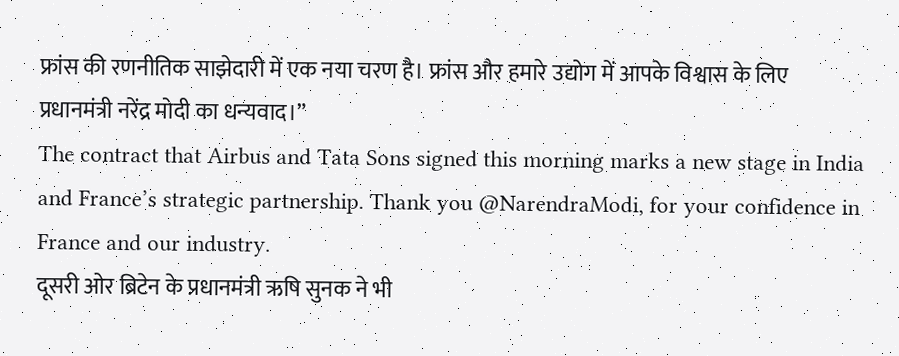फ्रांस की रणनीतिक साझेदारी में एक नया चरण है। फ्रांस और हमारे उद्योग में आपके विश्वास के लिए प्रधानमंत्री नरेंद्र मोदी का धन्यवाद।”
The contract that Airbus and Tata Sons signed this morning marks a new stage in India and France’s strategic partnership. Thank you @NarendraModi, for your confidence in France and our industry.
दूसरी ओर ब्रिटेन के प्रधानमंत्री ऋषि सुनक ने भी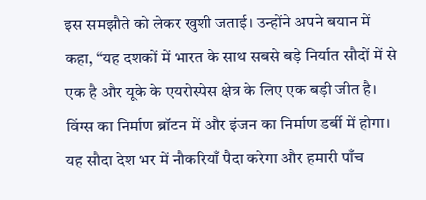इस समझौते को लेकर खुशी जताई। उन्होंने अपने बयान में कहा, “यह दशकों में भारत के साथ सबसे बड़े निर्यात सौदों में से एक है और यूके के एयरोस्पेस क्षेत्र के लिए एक बड़ी जीत है। विंग्स का निर्माण ब्रॉटन में और इंजन का निर्माण डर्बी में होगा। यह सौदा देश भर में नौकरियाँ पैदा करेगा और हमारी पाँच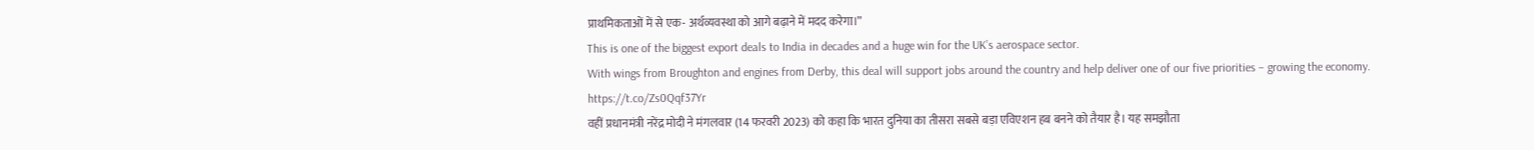प्राथमिकताओं में से एक- अर्थव्यवस्था को आगे बढ़ाने में मदद करेगा।”
This is one of the biggest export deals to India in decades and a huge win for the UK’s aerospace sector.
With wings from Broughton and engines from Derby, this deal will support jobs around the country and help deliver one of our five priorities – growing the economy. https://t.co/Zs0Qqf37Yr
वहीं प्रधानमंत्री नरेंद्र मोदी ने मंगलवार (14 फरवरी 2023) को कहा कि भारत दुनिया का तीसरा सबसे बड़ा एविएशन हब बनने को तैयार है। यह समझौता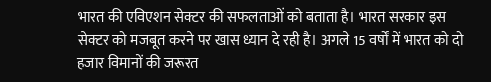भारत की एविएशन सेक्टर की सफलताओं को बताता है। भारत सरकार इस सेक्टर को मजबूत करने पर खास ध्यान दे रही है। अगले 15 वर्षों में भारत को दो हजार विमानों की जरूरत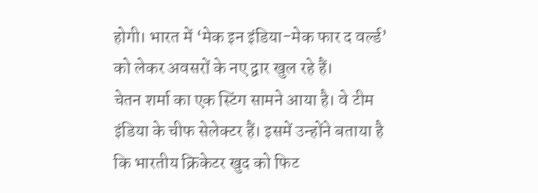होगी। भारत में ‘मेक इन इंडिया-मेक फार द वर्ल्ड’ को लेकर अवसरों के नए द्वार खुल रहे हैं।
चेतन शर्मा का एक स्टिंग सामने आया है। वे टीम इंडिया के चीफ सेलेक्टर हैं। इसमें उन्होंने बताया है कि भारतीय क्रिकेटर खुद को फिट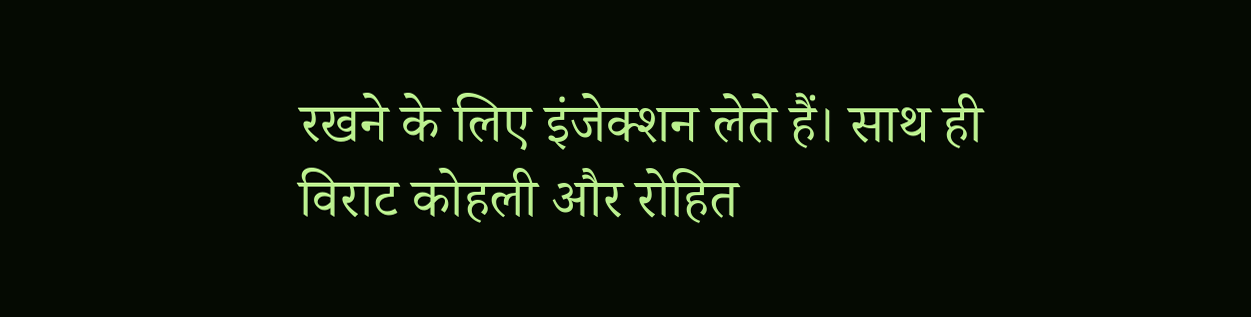रखने के लिए इंजेक्शन लेते हैं। साथ ही विराट कोहली और रोहित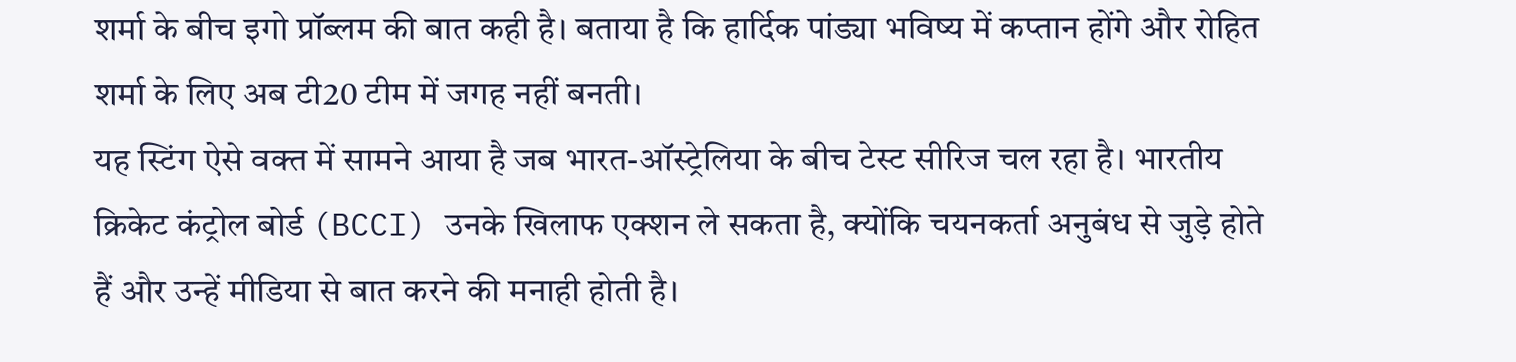शर्मा के बीच इगो प्रॉब्लम की बात कही है। बताया है कि हार्दिक पांड्या भविष्य में कप्तान होंगे और रोहित शर्मा के लिए अब टी20 टीम में जगह नहीं बनती।
यह स्टिंग ऐसे वक्त में सामने आया है जब भारत-ऑस्ट्रेलिया के बीच टेस्ट सीरिज चल रहा है। भारतीय क्रिकेट कंट्रोल बोर्ड (BCCI) उनके खिलाफ एक्शन ले सकता है, क्योंकि चयनकर्ता अनुबंध से जुड़े होते हैं और उन्हें मीडिया से बात करने की मनाही होती है।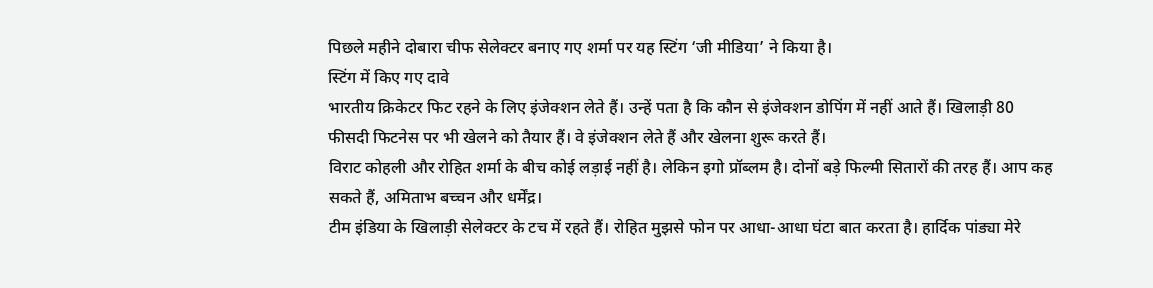पिछले महीने दोबारा चीफ सेलेक्टर बनाए गए शर्मा पर यह स्टिंग ‘जी मीडिया’ ने किया है।
स्टिंग में किए गए दावे
भारतीय क्रिकेटर फिट रहने के लिए इंजेक्शन लेते हैं। उन्हें पता है कि कौन से इंजेक्शन डोपिंग में नहीं आते हैं। खिलाड़ी 80 फीसदी फिटनेस पर भी खेलने को तैयार हैं। वे इंजेक्शन लेते हैं और खेलना शुरू करते हैं।
विराट कोहली और रोहित शर्मा के बीच कोई लड़ाई नहीं है। लेकिन इगो प्रॉब्लम है। दोनों बड़े फिल्मी सितारों की तरह हैं। आप कह सकते हैं, अमिताभ बच्चन और धर्मेंद्र।
टीम इंडिया के खिलाड़ी सेलेक्टर के टच में रहते हैं। रोहित मुझसे फोन पर आधा-आधा घंटा बात करता है। हार्दिक पांड्या मेरे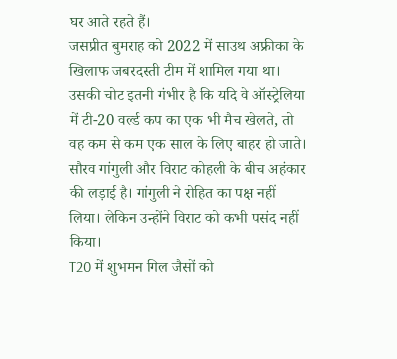घर आते रहते हैं।
जसप्रीत बुमराह को 2022 में साउथ अफ्रीका के खिलाफ जबरदस्ती टीम में शामिल गया था। उसकी चोट इतनी गंभीर है कि यदि वे ऑस्ट्रेलिया में टी-20 वर्ल्ड कप का एक भी मैच खेलते, तो वह कम से कम एक साल के लिए बाहर हो जाते।
सौरव गांगुली और विराट कोहली के बीच अहंकार की लड़ाई है। गांगुली ने रोहित का पक्ष नहीं लिया। लेकिन उन्होंने विराट को कभी पसंद नहीं किया।
T20 में शुभमन गिल जैसों को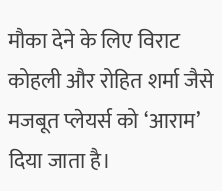मौका देने के लिए विराट कोहली और रोहित शर्मा जैसे मजबूत प्लेयर्स को ‘आराम’ दिया जाता है।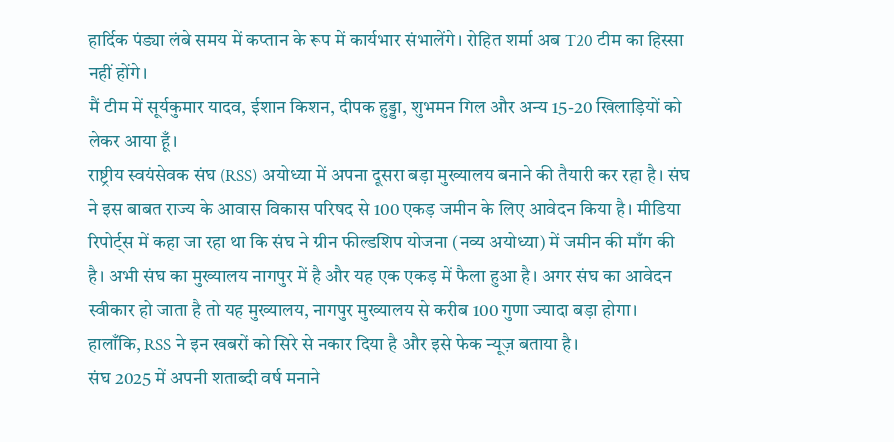हार्दिक पंड्या लंबे समय में कप्तान के रूप में कार्यभार संभालेंगे। रोहित शर्मा अब T20 टीम का हिस्सा नहीं होंगे।
मैं टीम में सूर्यकुमार यादव, ईशान किशन, दीपक हुड्डा, शुभमन गिल और अन्य 15-20 खिलाड़ियों को लेकर आया हूँ।
राष्ट्रीय स्वयंसेवक संघ (RSS) अयोध्या में अपना दूसरा बड़ा मुख्यालय बनाने की तैयारी कर रहा है। संघ ने इस बाबत राज्य के आवास विकास परिषद से 100 एकड़ जमीन के लिए आवेदन किया है। मीडिया रिपोर्ट्स में कहा जा रहा था कि संघ ने ग्रीन फील्डशिप योजना (नव्य अयोध्या) में जमीन की माँग की है। अभी संघ का मुख्यालय नागपुर में है और यह एक एकड़ में फैला हुआ है। अगर संघ का आवेदन स्वीकार हो जाता है तो यह मुख्यालय, नागपुर मुख्यालय से करीब 100 गुणा ज्यादा बड़ा होगा।
हालाँकि, RSS ने इन खबरों को सिरे से नकार दिया है और इसे फेक न्यूज़ बताया है।
संघ 2025 में अपनी शताब्दी वर्ष मनाने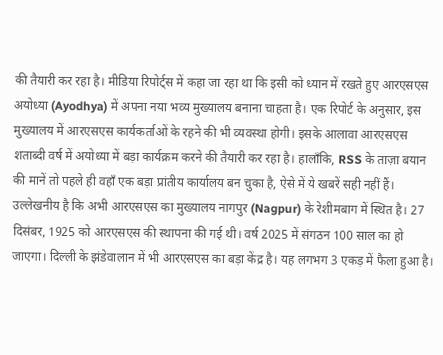की तैयारी कर रहा है। मीडिया रिपोर्ट्स में कहा जा रहा था कि इसी को ध्यान में रखते हुए आरएसएस अयोध्या (Ayodhya) में अपना नया भव्य मुख्यालय बनाना चाहता है। एक रिपोर्ट के अनुसार, इस मुख्यालय में आरएसएस कार्यकर्ताओं के रहने की भी व्यवस्था होगी। इसके आलावा आरएसएस शताब्दी वर्ष में अयोध्या में बड़ा कार्यक्रम करने की तैयारी कर रहा है। हालाँकि, RSS के ताज़ा बयान की मानें तो पहले ही वहाँ एक बड़ा प्रांतीय कार्यालय बन चुका है, ऐसे में ये खबरें सही नहीं हैं।
उल्लेखनीय है कि अभी आरएसएस का मुख्यालय नागपुर (Nagpur) के रेशीमबाग में स्थित है। 27 दिसंबर, 1925 को आरएसएस की स्थापना की गई थी। वर्ष 2025 में संगठन 100 साल का हो जाएगा। दिल्ली के झंडेवालान में भी आरएसएस का बड़ा केंद्र है। यह लगभग 3 एकड़ में फैला हुआ है।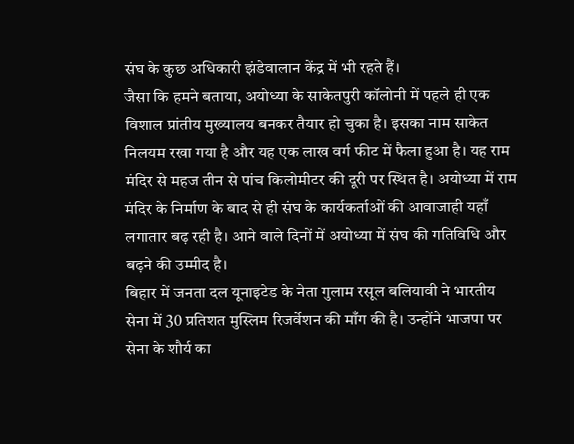संघ के कुछ अधिकारी झंडेवालान केंद्र में भी रहते हैं।
जैसा कि हमने बताया, अयोध्या के साकेतपुरी कॉलोनी में पहले ही एक विशाल प्रांतीय मुख्यालय बनकर तैयार हो चुका है। इसका नाम साकेत निलयम रखा गया है और यह एक लाख वर्ग फीट में फैला हुआ है। यह राम मंदिर से महज तीन से पांच किलोमीटर की दूरी पर स्थित है। अयोध्या में राम मंदिर के निर्माण के बाद से ही संघ के कार्यकर्ताओं की आवाजाही यहाँ लगातार बढ़ रही है। आने वाले दिनों में अयोध्या में संघ की गतिविधि और बढ़ने की उम्मीद है।
बिहार में जनता दल यूनाइटेड के नेता गुलाम रसूल बलियावी ने भारतीय सेना में 30 प्रतिशत मुस्लिम रिजर्वेशन की माँग की है। उन्होंने भाजपा पर सेना के शौर्य का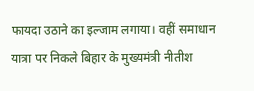फायदा उठाने का इल्जाम लगाया। वहीं समाधान यात्रा पर निकले बिहार के मुख्यमंत्री नीतीश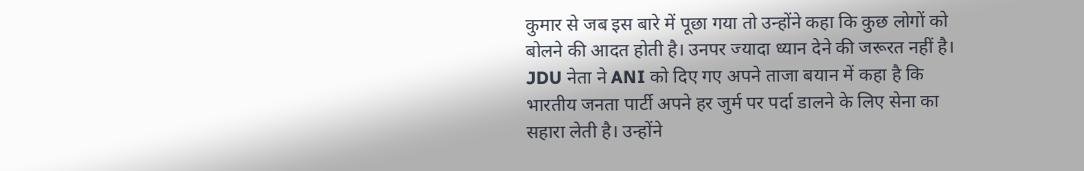कुमार से जब इस बारे में पूछा गया तो उन्होंने कहा कि कुछ लोगों को बोलने की आदत होती है। उनपर ज्यादा ध्यान देने की जरूरत नहीं है।
JDU नेता ने ANI को दिए गए अपने ताजा बयान में कहा है कि भारतीय जनता पार्टी अपने हर जुर्म पर पर्दा डालने के लिए सेना का सहारा लेती है। उन्होंने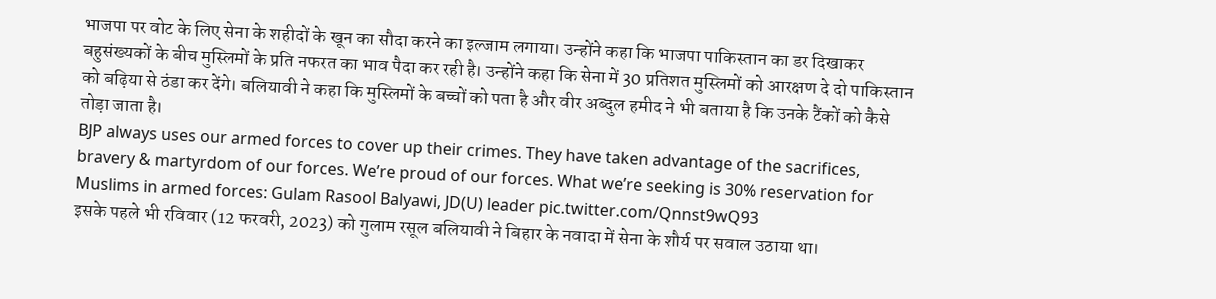भाजपा पर वोट के लिए सेना के शहीदों के खून का सौदा करने का इल्जाम लगाया। उन्होंने कहा कि भाजपा पाकिस्तान का डर दिखाकर बहुसंख्यकों के बीच मुस्लिमों के प्रति नफरत का भाव पैदा कर रही है। उन्होंने कहा कि सेना में 30 प्रतिशत मुस्लिमों को आरक्षण दे दो पाकिस्तान को बढ़िया से ठंडा कर देंगे। बलियावी ने कहा कि मुस्लिमों के बच्चों को पता है और वीर अब्दुल हमीद ने भी बताया है कि उनके टैंकों को कैसे तोड़ा जाता है।
BJP always uses our armed forces to cover up their crimes. They have taken advantage of the sacrifices, bravery & martyrdom of our forces. We’re proud of our forces. What we’re seeking is 30% reservation for Muslims in armed forces: Gulam Rasool Balyawi, JD(U) leader pic.twitter.com/Qnnst9wQ93
इसके पहले भी रविवार (12 फरवरी, 2023) को गुलाम रसूल बलियावी ने बिहार के नवादा में सेना के शौर्य पर सवाल उठाया था।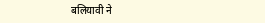बलियावी ने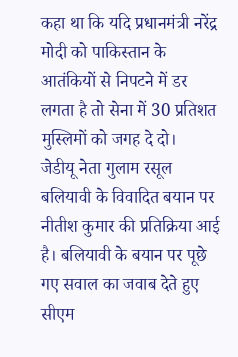कहा था कि यदि प्रधानमंत्री नरेंद्र मोदी को पाकिस्तान के आतंकियों से निपटने में डर लगता है तो सेना में 30 प्रतिशत मुस्लिमों को जगह दे दो।
जेडीयू नेता गुलाम रसूल बलियावी के विवादित बयान पर नीतीश कुमार की प्रतिक्रिया आई है। बलियावी के बयान पर पूछे गए सवाल का जवाब देते हुए सीएम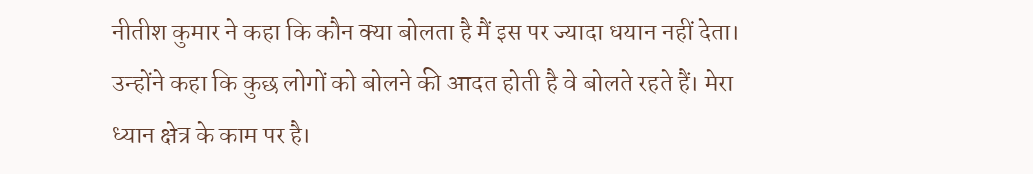नीतीश कुमार ने कहा कि कौन क्या बोलता है मैं इस पर ज्यादा धयान नहीं देता। उन्होंने कहा कि कुछ लोगों को बोलने की आदत होती है वे बोलते रहते हैं। मेरा ध्यान क्षेत्र के काम पर है।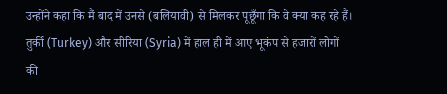उन्होंने कहा कि मैं बाद में उनसे (बलियावी) से मिलकर पूछूँगा कि वे क्या कह रहे हैं।
तुर्की (Turkey) और सीरिया (Syria) में हाल ही में आए भूकंप से हजारों लोगों की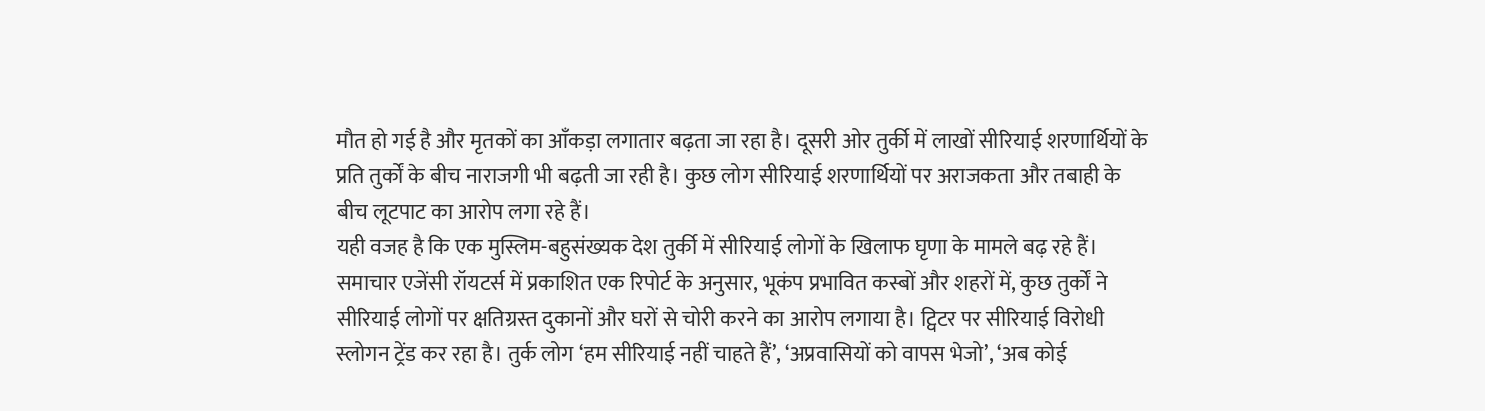मौत हो गई है और मृतकों का आँकड़ा लगातार बढ़ता जा रहा है। दूसरी ओर तुर्की में लाखों सीरियाई शरणार्थियों के प्रति तुर्कों के बीच नाराजगी भी बढ़ती जा रही है। कुछ लोग सीरियाई शरणार्थियों पर अराजकता और तबाही के बीच लूटपाट का आरोप लगा रहे हैं।
यही वजह है कि एक मुस्लिम-बहुसंख्यक देश तुर्की में सीरियाई लोगों के खिलाफ घृणा के मामले बढ़ रहे हैं। समाचार एजेंसी रॉयटर्स में प्रकाशित एक रिपोर्ट के अनुसार, भूकंप प्रभावित कस्बों और शहरों में, कुछ तुर्कों ने सीरियाई लोगों पर क्षतिग्रस्त दुकानों और घरों से चोरी करने का आरोप लगाया है। ट्विटर पर सीरियाई विरोधी स्लोगन ट्रेंड कर रहा है। तुर्क लोग ‘हम सीरियाई नहीं चाहते हैं’, ‘अप्रवासियों को वापस भेजो’, ‘अब कोई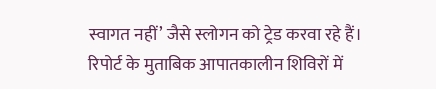स्वागत नहीं’ जैसे स्लोगन को ट्रेड करवा रहे हैं।
रिपोर्ट के मुताबिक आपातकालीन शिविरों में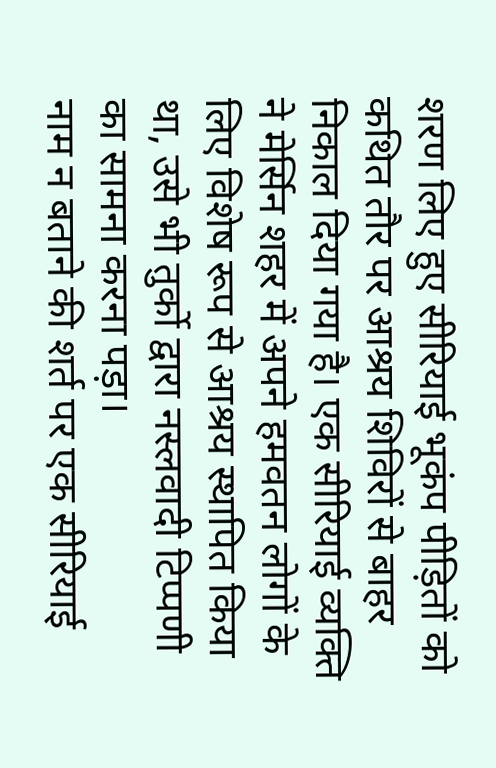शरण लिए हुए सीरियाई भूकंप पीड़ितों को कथित तौर पर आश्रय शिविरों से बाहर निकाल दिया गया है। एक सीरियाई व्यक्ति ने मेर्सिन शहर में अपने हमवतन लोगों के लिए विशेष रूप से आश्रय स्थापित किया था, उसे भी तुर्को द्वारा नस्लवादी टिप्पणी का सामना करना पड़ा।
नाम न बताने की शर्त पर एक सीरियाई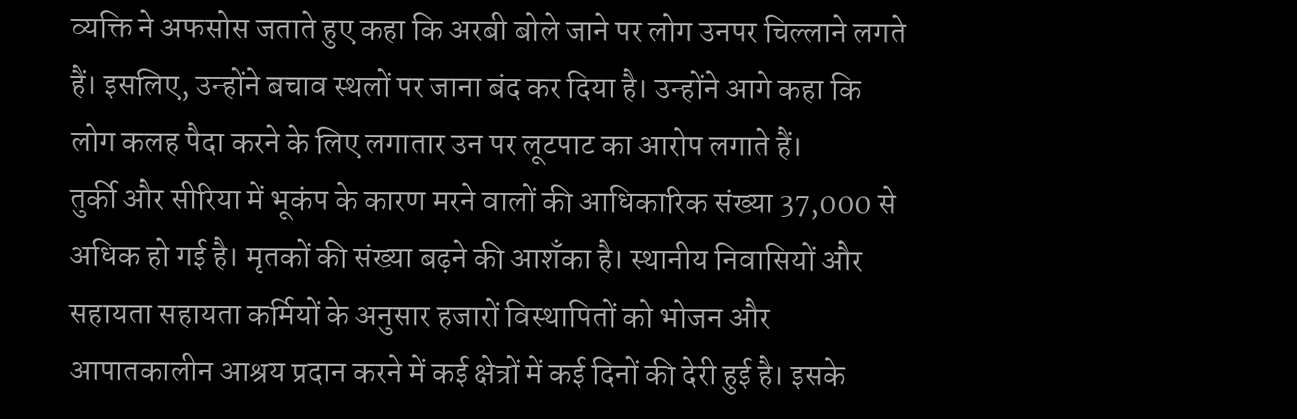व्यक्ति ने अफसोस जताते हुए कहा कि अरबी बोले जाने पर लोग उनपर चिल्लाने लगते हैं। इसलिए, उन्होंने बचाव स्थलों पर जाना बंद कर दिया है। उन्होंने आगे कहा कि लोग कलह पैदा करने के लिए लगातार उन पर लूटपाट का आरोप लगाते हैं।
तुर्की और सीरिया में भूकंप के कारण मरने वालों की आधिकारिक संख्या 37,000 से अधिक हो गई है। मृतकों की संख्या बढ़ने की आशँका है। स्थानीय निवासियों और सहायता सहायता कर्मियों के अनुसार हजारों विस्थापितों को भोजन और आपातकालीन आश्रय प्रदान करने में कई क्षेत्रों में कई दिनों की देरी हुई है। इसके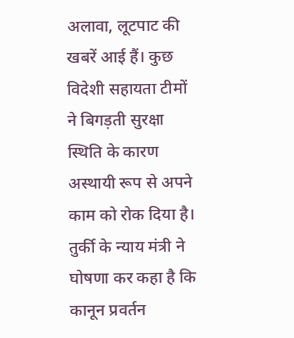अलावा, लूटपाट की खबरें आई हैं। कुछ विदेशी सहायता टीमों ने बिगड़ती सुरक्षा स्थिति के कारण अस्थायी रूप से अपने काम को रोक दिया है।
तुर्की के न्याय मंत्री ने घोषणा कर कहा है कि कानून प्रवर्तन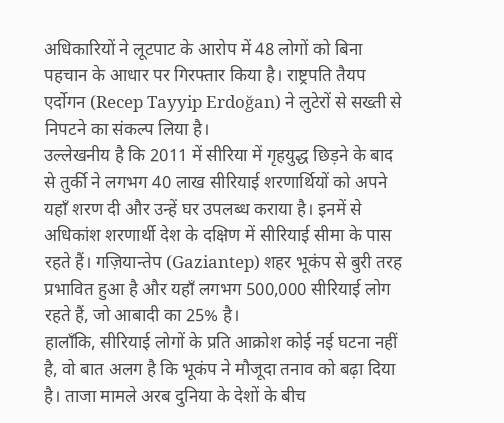अधिकारियों ने लूटपाट के आरोप में 48 लोगों को बिना पहचान के आधार पर गिरफ्तार किया है। राष्ट्रपति तैयप एर्दोगन (Recep Tayyip Erdoğan) ने लुटेरों से सख्ती से निपटने का संकल्प लिया है।
उल्लेखनीय है कि 2011 में सीरिया में गृहयुद्ध छिड़ने के बाद से तुर्की ने लगभग 40 लाख सीरियाई शरणार्थियों को अपने यहाँ शरण दी और उन्हें घर उपलब्ध कराया है। इनमें से अधिकांश शरणार्थी देश के दक्षिण में सीरियाई सीमा के पास रहते हैं। गज़ियान्तेप (Gaziantep) शहर भूकंप से बुरी तरह प्रभावित हुआ है और यहाँ लगभग 500,000 सीरियाई लोग रहते हैं, जो आबादी का 25% है।
हालाँकि, सीरियाई लोगों के प्रति आक्रोश कोई नई घटना नहीं है, वो बात अलग है कि भूकंप ने मौजूदा तनाव को बढ़ा दिया है। ताजा मामले अरब दुनिया के देशों के बीच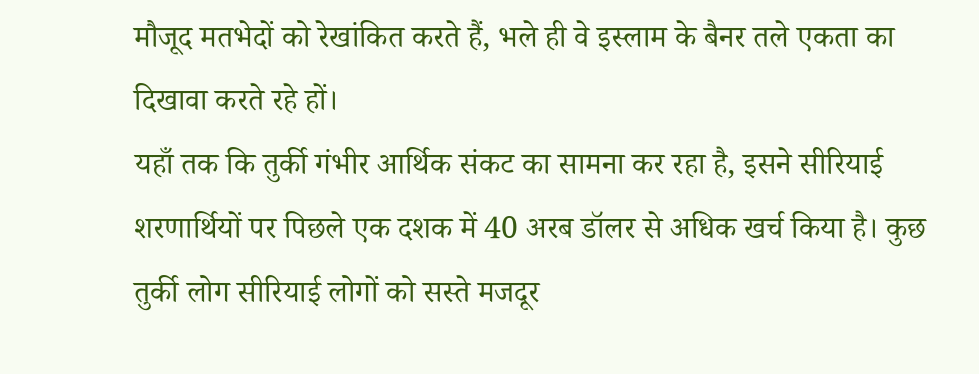मौजूद मतभेदों को रेखांकित करते हैं, भले ही वे इस्लाम के बैनर तले एकता का दिखावा करते रहे हों।
यहाँ तक कि तुर्की गंभीर आर्थिक संकट का सामना कर रहा है, इसने सीरियाई शरणार्थियों पर पिछले एक दशक में 40 अरब डॉलर से अधिक खर्च किया है। कुछ तुर्की लोग सीरियाई लोगों को सस्ते मजदूर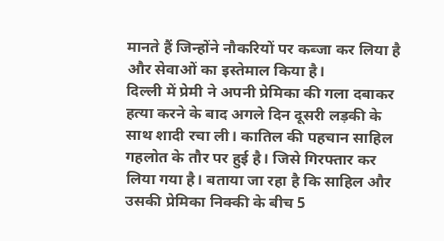मानते हैं जिन्होंने नौकरियों पर कब्जा कर लिया है और सेवाओं का इस्तेमाल किया है।
दिल्ली में प्रेमी ने अपनी प्रेमिका की गला दबाकर हत्या करने के बाद अगले दिन दूसरी लड़की के साथ शादी रचा ली। कातिल की पहचान साहिल गहलोत के तौर पर हुई है। जिसे गिरफ्तार कर लिया गया है। बताया जा रहा है कि साहिल और उसकी प्रेमिका निक्की के बीच 5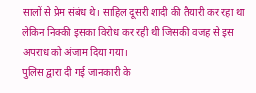सालों से प्रेम संबंध थे। साहिल दूसरी शादी की तैयारी कर रहा था लेकिन निक्की इसका विरोध कर रही थी जिसकी वजह से इस अपराध को अंजाम दिया गया।
पुलिस द्वारा दी गई जानकारी के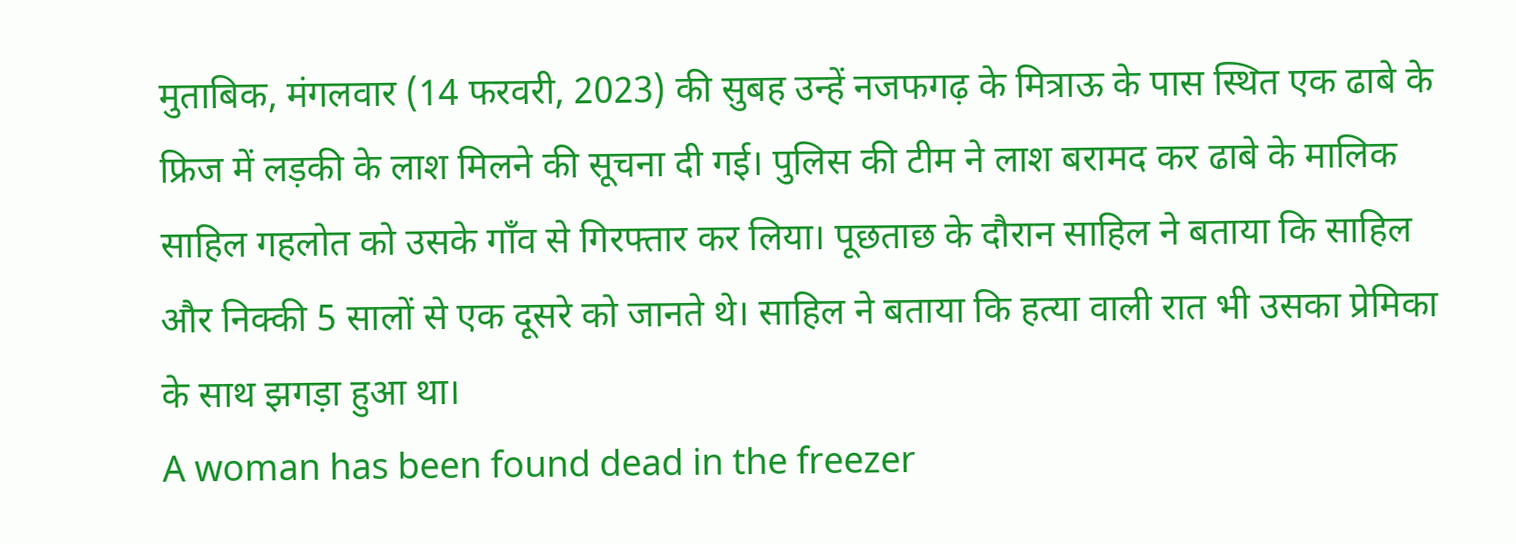मुताबिक, मंगलवार (14 फरवरी, 2023) की सुबह उन्हें नजफगढ़ के मित्राऊ के पास स्थित एक ढाबे के फ्रिज में लड़की के लाश मिलने की सूचना दी गई। पुलिस की टीम ने लाश बरामद कर ढाबे के मालिक साहिल गहलोत को उसके गाँव से गिरफ्तार कर लिया। पूछताछ के दौरान साहिल ने बताया कि साहिल और निक्की 5 सालों से एक दूसरे को जानते थे। साहिल ने बताया कि हत्या वाली रात भी उसका प्रेमिका के साथ झगड़ा हुआ था।
A woman has been found dead in the freezer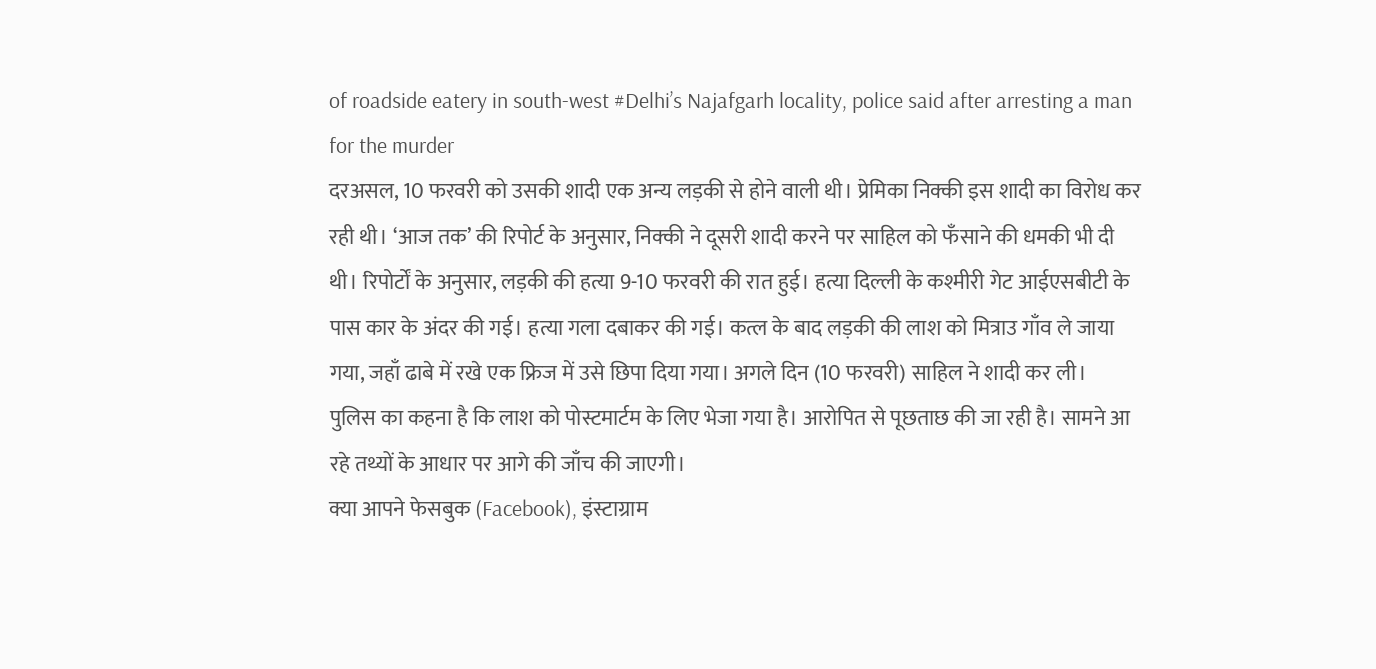of roadside eatery in south-west #Delhi’s Najafgarh locality, police said after arresting a man for the murder
दरअसल, 10 फरवरी को उसकी शादी एक अन्य लड़की से होने वाली थी। प्रेमिका निक्की इस शादी का विरोध कर रही थी। ‘आज तक’ की रिपोर्ट के अनुसार, निक्की ने दूसरी शादी करने पर साहिल को फँसाने की धमकी भी दी थी। रिपोर्टों के अनुसार, लड़की की हत्या 9-10 फरवरी की रात हुई। हत्या दिल्ली के कश्मीरी गेट आईएसबीटी के पास कार के अंदर की गई। हत्या गला दबाकर की गई। कत्ल के बाद लड़की की लाश को मित्राउ गाँव ले जाया गया, जहाँ ढाबे में रखे एक फ्रिज में उसे छिपा दिया गया। अगले दिन (10 फरवरी) साहिल ने शादी कर ली।
पुलिस का कहना है कि लाश को पोस्टमार्टम के लिए भेजा गया है। आरोपित से पूछताछ की जा रही है। सामने आ रहे तथ्यों के आधार पर आगे की जाँच की जाएगी।
क्या आपने फेसबुक (Facebook), इंस्टाग्राम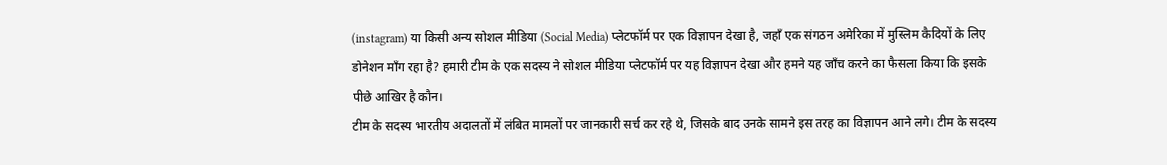(instagram) या किसी अन्य सोशल मीडिया (Social Media) प्लेटफॉर्म पर एक विज्ञापन देखा है, जहाँ एक संगठन अमेरिका में मुस्लिम कैदियों के लिए डोनेशन माँग रहा है? हमारी टीम के एक सदस्य ने सोशल मीडिया प्लेटफॉर्म पर यह विज्ञापन देखा और हमने यह जाँच करने का फैसला किया कि इसके पीछे आखिर है कौन।
टीम के सदस्य भारतीय अदालतों में लंबित मामलों पर जानकारी सर्च कर रहे थे, जिसके बाद उनके सामने इस तरह का विज्ञापन आने लगे। टीम के सदस्य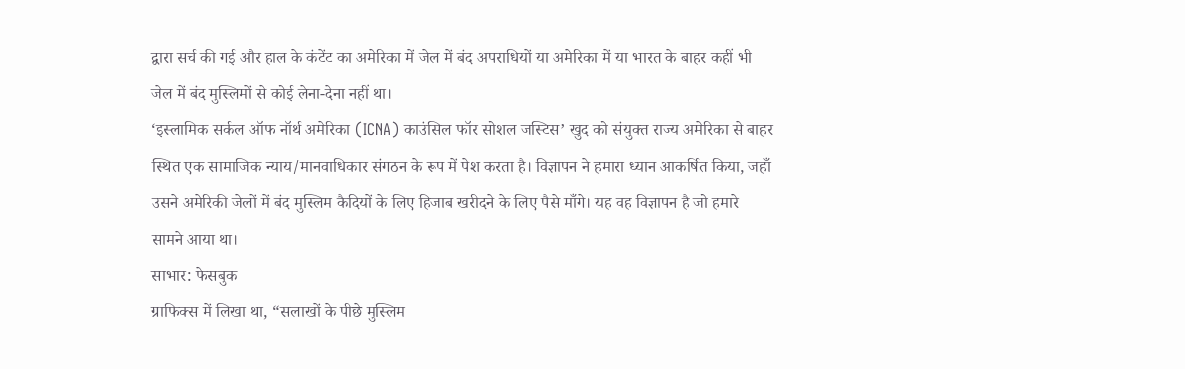द्वारा सर्च की गई और हाल के कंटेंट का अमेरिका में जेल में बंद अपराधियों या अमेरिका में या भारत के बाहर कहीं भी जेल में बंद मुस्लिमों से कोई लेना-देना नहीं था।
‘इस्लामिक सर्कल ऑफ नॉर्थ अमेरिका (ICNA) काउंसिल फॉर सोशल जस्टिस’ खुद को संयुक्त राज्य अमेरिका से बाहर स्थित एक सामाजिक न्याय/मानवाधिकार संगठन के रूप में पेश करता है। विज्ञापन ने हमारा ध्यान आकर्षित किया, जहाँ उसने अमेरिकी जेलों में बंद मुस्लिम कैदियों के लिए हिजाब खरीदने के लिए पैसे माँगे। यह वह विज्ञापन है जो हमारे सामने आया था।
साभार: फेसबुक
ग्राफिक्स में लिखा था, “सलाखों के पीछे मुस्लिम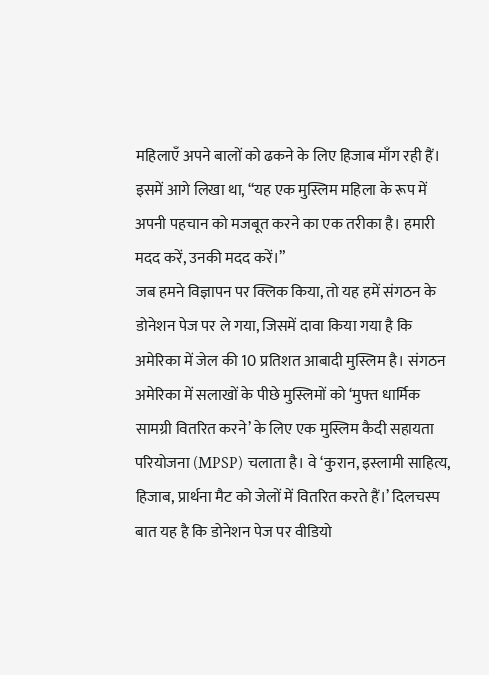महिलाएँ अपने बालों को ढकने के लिए हिजाब माँग रही हैं। इसमें आगे लिखा था, “यह एक मुस्लिम महिला के रूप में अपनी पहचान को मजबूत करने का एक तरीका है। हमारी मदद करें, उनकी मदद करें।”
जब हमने विज्ञापन पर क्लिक किया, तो यह हमें संगठन के डोनेशन पेज पर ले गया, जिसमें दावा किया गया है कि अमेरिका में जेल की 10 प्रतिशत आबादी मुस्लिम है। संगठन अमेरिका में सलाखों के पीछे मुस्लिमों को ‘मुफ्त धार्मिक सामग्री वितरित करने’ के लिए एक मुस्लिम कैदी सहायता परियोजना (MPSP) चलाता है। वे ‘कुरान, इस्लामी साहित्य, हिजाब, प्रार्थना मैट को जेलों में वितरित करते हैं।’ दिलचस्प बात यह है कि डोनेशन पेज पर वीडियो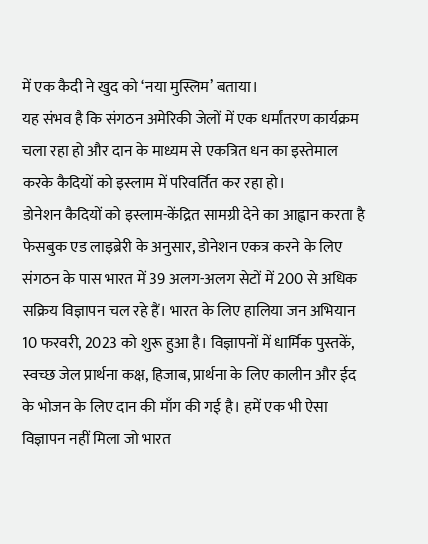में एक कैदी ने खुद को ‘नया मुस्लिम’ बताया।
यह संभव है कि संगठन अमेरिकी जेलों में एक धर्मांतरण कार्यक्रम चला रहा हो और दान के माध्यम से एकत्रित धन का इस्तेमाल करके कैदियों को इस्लाम में परिवर्तित कर रहा हो।
डोनेशन कैदियों को इस्लाम-केंद्रित सामग्री देने का आह्वान करता है
फेसबुक एड लाइब्रेरी के अनुसार, डोनेशन एकत्र करने के लिए संगठन के पास भारत में 39 अलग-अलग सेटों में 200 से अधिक सक्रिय विज्ञापन चल रहे हैं। भारत के लिए हालिया जन अभियान 10 फरवरी, 2023 को शुरू हुआ है। विज्ञापनों में धार्मिक पुस्तकें, स्वच्छ जेल प्रार्थना कक्ष, हिजाब, प्रार्थना के लिए कालीन और ईद के भोजन के लिए दान की माँग की गई है। हमें एक भी ऐसा विज्ञापन नहीं मिला जो भारत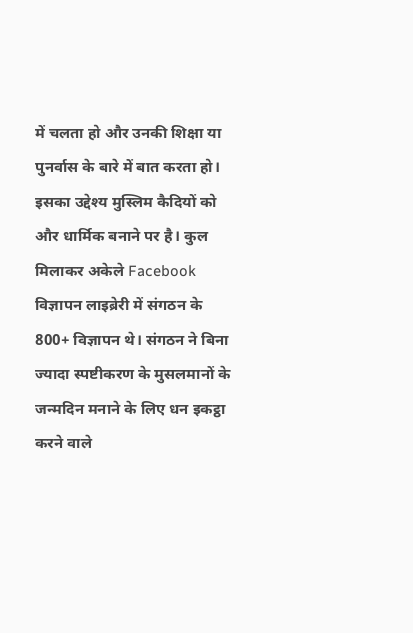में चलता हो और उनकी शिक्षा या पुनर्वास के बारे में बात करता हो।
इसका उद्देश्य मुस्लिम कैदियों को और धार्मिक बनाने पर है। कुल मिलाकर अकेले Facebook विज्ञापन लाइब्रेरी में संगठन के 800+ विज्ञापन थे। संगठन ने बिना ज्यादा स्पष्टीकरण के मुसलमानों के जन्मदिन मनाने के लिए धन इकट्ठा करने वाले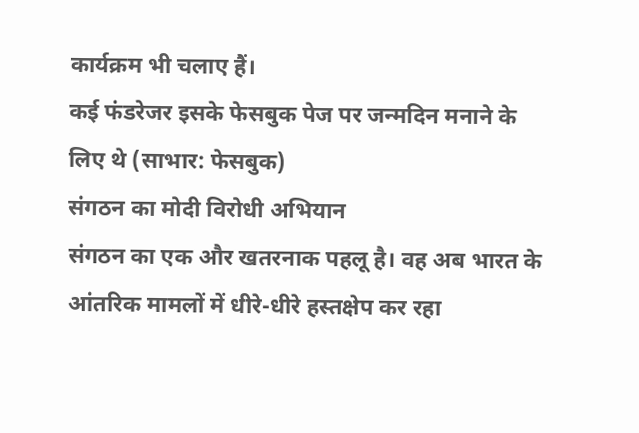कार्यक्रम भी चलाए हैं।
कई फंडरेजर इसके फेसबुक पेज पर जन्मदिन मनाने के लिए थे (साभार: फेसबुक)
संगठन का मोदी विरोधी अभियान
संगठन का एक और खतरनाक पहलू है। वह अब भारत के आंतरिक मामलों में धीरे-धीरे हस्तक्षेप कर रहा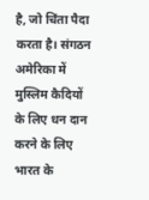है, जो चिंता पैदा करता है। संगठन अमेरिका में मुस्लिम कैदियों के लिए धन दान करने के लिए भारत के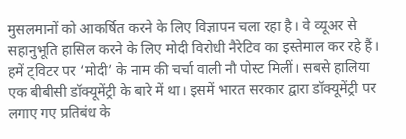मुसलमानों को आकर्षित करने के लिए विज्ञापन चला रहा है। वे व्यूअर से सहानुभूति हासिल करने के लिए मोदी विरोधी नैरेटिव का इस्तेमाल कर रहे हैं।
हमें ट्विटर पर ‘मोदी’ के नाम की चर्चा वाली नौ पोस्ट मिलीं। सबसे हालिया एक बीबीसी डॉक्यूमेंट्री के बारे में था। इसमें भारत सरकार द्वारा डॉक्यूमेंट्री पर लगाए गए प्रतिबंध के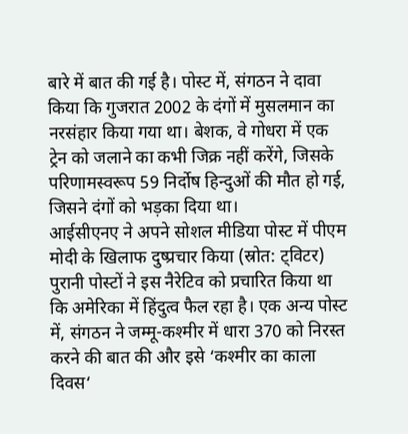बारे में बात की गई है। पोस्ट में, संगठन ने दावा किया कि गुजरात 2002 के दंगों में मुसलमान का नरसंहार किया गया था। बेशक, वे गोधरा में एक ट्रेन को जलाने का कभी जिक्र नहीं करेंगे, जिसके परिणामस्वरूप 59 निर्दोष हिन्दुओं की मौत हो गई, जिसने दंगों को भड़का दिया था।
आईसीएनए ने अपने सोशल मीडिया पोस्ट में पीएम मोदी के खिलाफ दुष्प्रचार किया (स्रोत: ट्विटर)
पुरानी पोस्टों ने इस नैरेटिव को प्रचारित किया था कि अमेरिका में हिंदुत्व फैल रहा है। एक अन्य पोस्ट में, संगठन ने जम्मू-कश्मीर में धारा 370 को निरस्त करने की बात की और इसे ‘कश्मीर का काला दिवस‘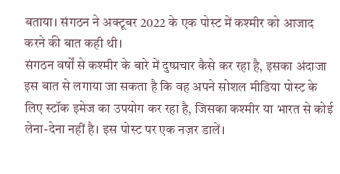बताया। संगठन ने अक्टूबर 2022 के एक पोस्ट में कश्मीर को आजाद करने की बात कही थी।
संगठन वर्षों से कश्मीर के बारे में दुष्प्रचार कैसे कर रहा है, इसका अंदाजा इस बात से लगाया जा सकता है कि वह अपने सोशल मीडिया पोस्ट के लिए स्टॉक इमेज का उपयोग कर रहा है, जिसका कश्मीर या भारत से कोई लेना-देना नहीं है। इस पोस्ट पर एक नज़र डालें।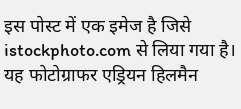इस पोस्ट में एक इमेज है जिसे istockphoto.com से लिया गया है। यह फोटोग्राफर एड्रियन हिलमैन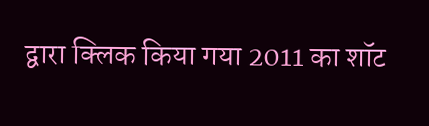द्वारा क्लिक किया गया 2011 का शॉट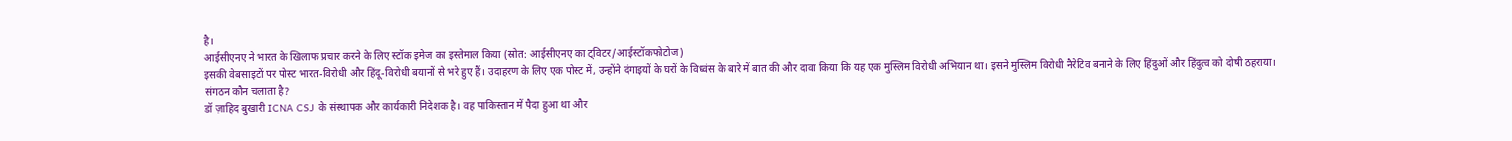है।
आईसीएनए ने भारत के खिलाफ प्रचार करने के लिए स्टॉक इमेज का इस्तेमाल किया (स्रोत: आईसीएनए का ट्विटर/आईस्टॉकफोटोज)
इसकी वेबसाइटों पर पोस्ट भारत-विरोधी और हिंदू-विरोधी बयानों से भरे हुए हैं। उदाहरण के लिए एक पोस्ट में, उन्होंने दंगाइयों के घरों के विध्वंस के बारे में बात की और दावा किया कि यह एक मुस्लिम विरोधी अभियान था। इसने मुस्लिम विरोधी नैरेटिव बनाने के लिए हिंदुओं और हिंदुत्व को दोषी ठहराया।
संगठन कौन चलाता है?
डॉ ज़ाहिद बुखारी ICNA CSJ के संस्थापक और कार्यकारी निदेशक है। वह पाकिस्तान में पैदा हुआ था और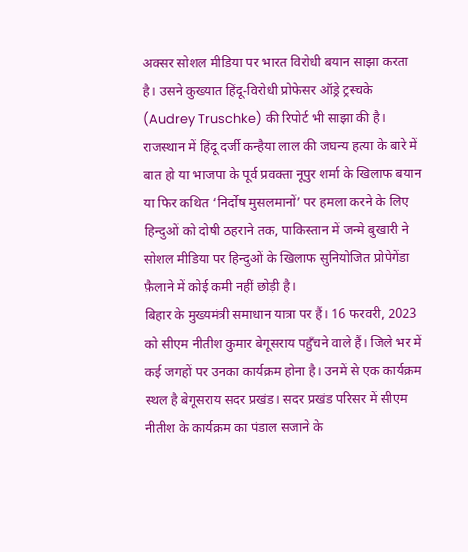अक्सर सोशल मीडिया पर भारत विरोधी बयान साझा करता है। उसने कुख्यात हिंदू-विरोधी प्रोफेसर ऑड्रे ट्रस्चके (Audrey Truschke) की रिपोर्ट भी साझा की है।
राजस्थान में हिंदू दर्जी कन्हैया लाल की जघन्य हत्या के बारे में बात हो या भाजपा के पूर्व प्रवक्ता नूपुर शर्मा के खिलाफ बयान या फिर कथित ‘निर्दोष मुसलमानों’ पर हमला करने के लिए हिन्दुओं को दोषी ठहराने तक, पाकिस्तान में जन्मे बुखारी ने सोशल मीडिया पर हिन्दुओं के खिलाफ सुनियोजित प्रोपेगेंडा फ़ैलाने में कोई कमी नहीं छोड़ी है।
बिहार के मुख्यमंत्री समाधान यात्रा पर हैं। 16 फरवरी, 2023 को सीएम नीतीश कुमार बेगूसराय पहुँचने वाले हैं। जिले भर में कई जगहों पर उनका कार्यक्रम होना है। उनमें से एक कार्यक्रम स्थल है बेगूसराय सदर प्रखंड। सदर प्रखंड परिसर में सीएम नीतीश के कार्यक्रम का पंडाल सजाने के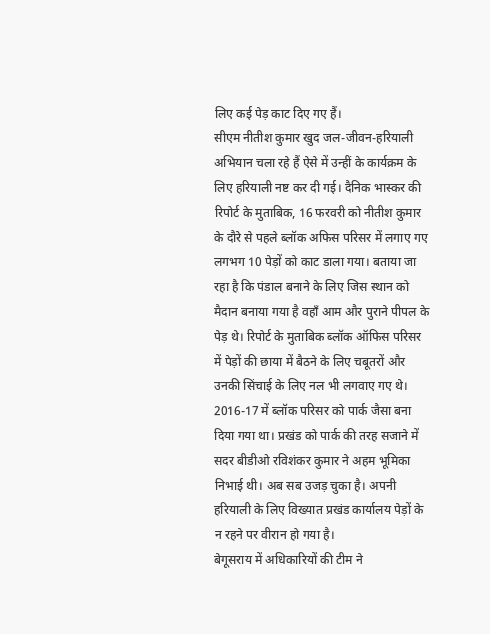लिए कई पेड़ काट दिए गए हैं।
सीएम नीतीश कुमार खुद जल-जीवन-हरियाली अभियान चला रहे हैं ऐसे में उन्हीं के कार्यक्रम के लिए हरियाली नष्ट कर दी गई। दैनिक भास्कर की रिपोर्ट के मुताबिक, 16 फरवरी को नीतीश कुमार के दौरे से पहले ब्लॉक अफिस परिसर में लगाए गए लगभग 10 पेड़ों को काट डाला गया। बताया जा रहा है कि पंडाल बनाने के लिए जिस स्थान को मैदान बनाया गया है वहाँ आम और पुराने पीपल के पेड़ थे। रिपोर्ट के मुताबिक ब्लॉक ऑफिस परिसर में पेड़ों की छाया में बैठने के लिए चबूतरों और उनकी सिंचाई के लिए नल भी लगवाए गए थे।
2016-17 में ब्लॉक परिसर को पार्क जैसा बना दिया गया था। प्रखंड को पार्क की तरह सजाने में सदर बीडीओ रविशंकर कुमार ने अहम भूमिका निभाई थी। अब सब उजड़ चुका है। अपनी हरियाली के लिए विख्यात प्रखंड कार्यालय पेड़ों के न रहने पर वीरान हो गया है।
बेगूसराय में अधिकारियों की टीम ने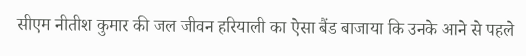सीएम नीतीश कुमार की जल जीवन हरियाली का ऐसा बैंड बाजाया कि उनके आने से पहले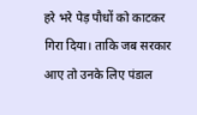हरे भरे पेड़ पौधों को काटकर गिरा दिया। ताकि जब सरकार आए तो उनके लिए पंडाल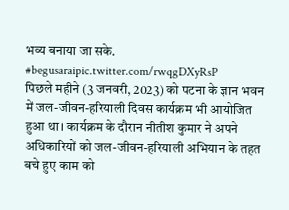भव्य बनाया जा सके. #begusaraipic.twitter.com/rwqgDXyRsP
पिछले महीने (3 जनवरी, 2023) को पटना के ज्ञान भवन में जल-जीवन-हरियाली दिवस कार्यक्रम भी आयोजित हुआ था। कार्यक्रम के दौरान नीतीश कुमार ने अपने अधिकारियों को जल-जीवन-हरियाली अभियान के तहत बचे हुए काम को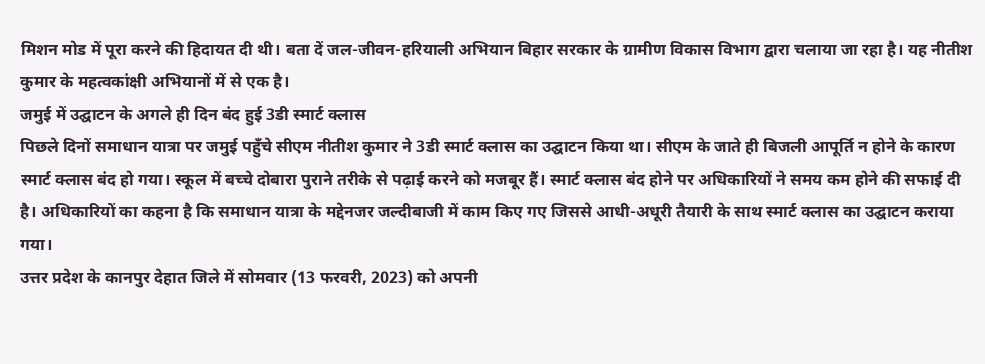मिशन मोड में पूरा करने की हिदायत दी थी। बता दें जल-जीवन-हरियाली अभियान बिहार सरकार के ग्रामीण विकास विभाग द्वारा चलाया जा रहा है। यह नीतीश कुमार के महत्वकांक्षी अभियानों में से एक है।
जमुई में उद्घाटन के अगले ही दिन बंद हुई 3डी स्मार्ट क्लास
पिछले दिनों समाधान यात्रा पर जमुई पहुँचे सीएम नीतीश कुमार ने 3डी स्मार्ट क्लास का उद्घाटन किया था। सीएम के जाते ही बिजली आपूर्ति न होने के कारण स्मार्ट क्लास बंद हो गया। स्कूल में बच्चे दोबारा पुराने तरीके से पढ़ाई करने को मजबूर हैं। स्मार्ट क्लास बंद होने पर अधिकारियों ने समय कम होने की सफाई दी है। अधिकारियों का कहना है कि समाधान यात्रा के मद्देनजर जल्दीबाजी में काम किए गए जिससे आधी-अधूरी तैयारी के साथ स्मार्ट क्लास का उद्घाटन कराया गया।
उत्तर प्रदेश के कानपुर देहात जिले में सोमवार (13 फरवरी, 2023) को अपनी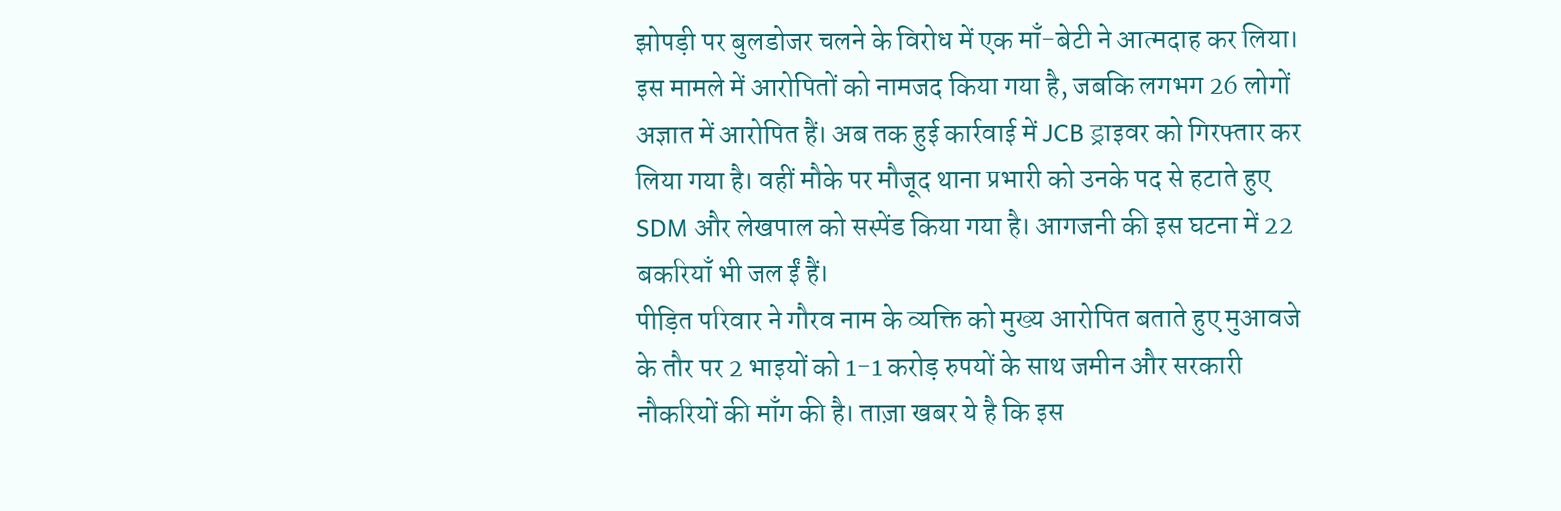झोपड़ी पर बुलडोजर चलने के विरोध में एक माँ-बेटी ने आत्मदाह कर लिया। इस मामले में आरोपितों को नामजद किया गया है, जबकि लगभग 26 लोगों अज्ञात में आरोपित हैं। अब तक हुई कार्रवाई में JCB ड्राइवर को गिरफ्तार कर लिया गया है। वहीं मौके पर मौजूद थाना प्रभारी को उनके पद से हटाते हुए SDM और लेखपाल को सस्पेंड किया गया है। आगजनी की इस घटना में 22 बकरियाँ भी जल ईं हैं।
पीड़ित परिवार ने गौरव नाम के व्यक्ति को मुख्य आरोपित बताते हुए मुआवजे के तौर पर 2 भाइयों को 1-1 करोड़ रुपयों के साथ जमीन और सरकारी नौकरियों की माँग की है। ताज़ा खबर ये है कि इस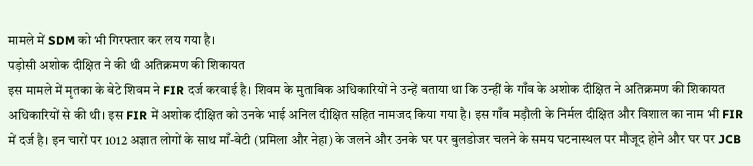मामले में SDM को भी गिरफ्तार कर लय गया है।
पड़ोसी अशोक दीक्षित ने की थी अतिक्रमण की शिकायत
इस मामले में मृतका के बेटे शिवम ने FIR दर्ज करवाई है। शिवम के मुताबिक अधिकारियों ने उन्हें बताया था कि उन्हीं के गाँव के अशोक दीक्षित ने अतिक्रमण की शिकायत अधिकारियों से की थी। इस FIR में अशोक दीक्षित को उनके भाई अनिल दीक्षित सहित नामजद किया गया है। इस गाँव मड़ौली के निर्मल दीक्षित और विशाल का नाम भी FIR में दर्ज है। इन चारों पर 1012 अज्ञात लोगों के साथ माँ-बेटी (प्रमिला और नेहा) के जलने और उनके घर पर बुलडोजर चलने के समय घटनास्थल पर मौजूद होने और घर पर JCB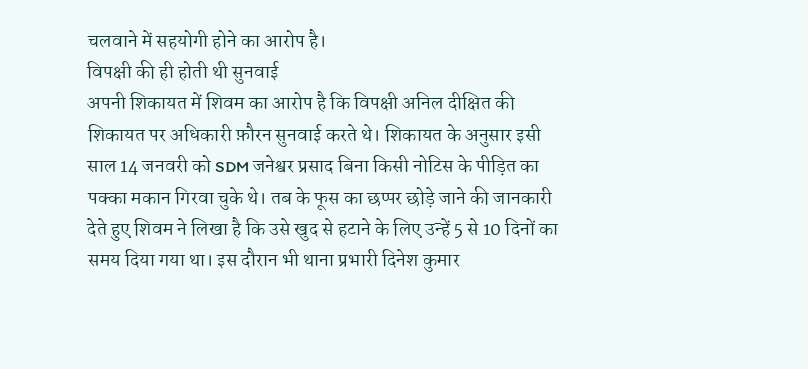चलवाने में सहयोगी होने का आरोप है।
विपक्षी की ही होती थी सुनवाई
अपनी शिकायत में शिवम का आरोप है कि विपक्षी अनिल दीक्षित की शिकायत पर अधिकारी फ़ौरन सुनवाई करते थे। शिकायत के अनुसार इसी साल 14 जनवरी को SDM जनेश्वर प्रसाद बिना किसी नोटिस के पीड़ित का पक्का मकान गिरवा चुके थे। तब के फूस का छप्पर छोड़े जाने की जानकारी देते हुए शिवम ने लिखा है कि उसे खुद से हटाने के लिए उन्हें 5 से 10 दिनों का समय दिया गया था। इस दौरान भी थाना प्रभारी दिनेश कुमार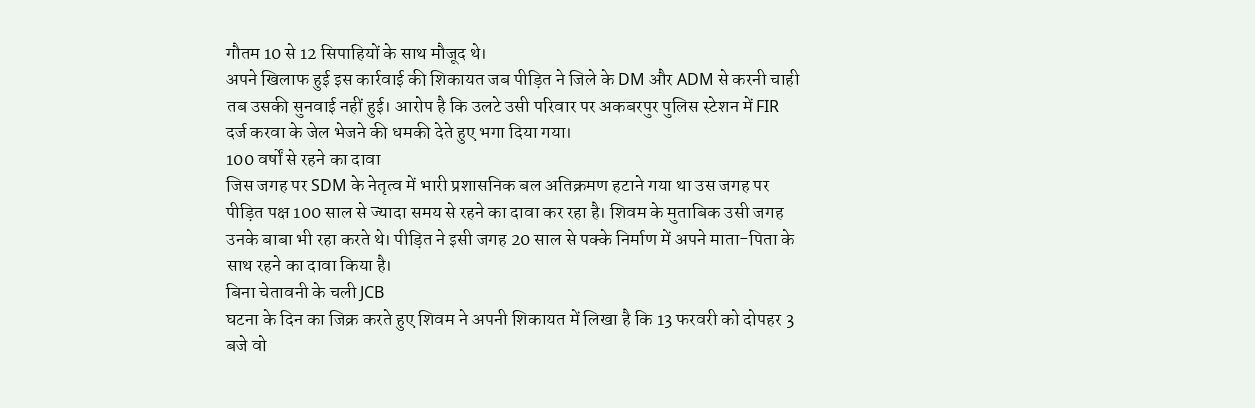गौतम 10 से 12 सिपाहियों के साथ मौजूद थे।
अपने खिलाफ हुई इस कार्रवाई की शिकायत जब पीड़ित ने जिले के DM और ADM से करनी चाही तब उसकी सुनवाई नहीं हुई। आरोप है कि उलटे उसी परिवार पर अकबरपुर पुलिस स्टेशन में FIR दर्ज करवा के जेल भेजने की धमकी देते हुए भगा दिया गया।
100 वर्षों से रहने का दावा
जिस जगह पर SDM के नेतृत्व में भारी प्रशासनिक बल अतिक्रमण हटाने गया था उस जगह पर पीड़ित पक्ष 100 साल से ज्यादा समय से रहने का दावा कर रहा है। शिवम के मुताबिक उसी जगह उनके बाबा भी रहा करते थे। पीड़ित ने इसी जगह 20 साल से पक्के निर्माण में अपने माता-पिता के साथ रहने का दावा किया है।
बिना चेतावनी के चली JCB
घटना के दिन का जिक्र करते हुए शिवम ने अपनी शिकायत में लिखा है कि 13 फरवरी को दोपहर 3 बजे वो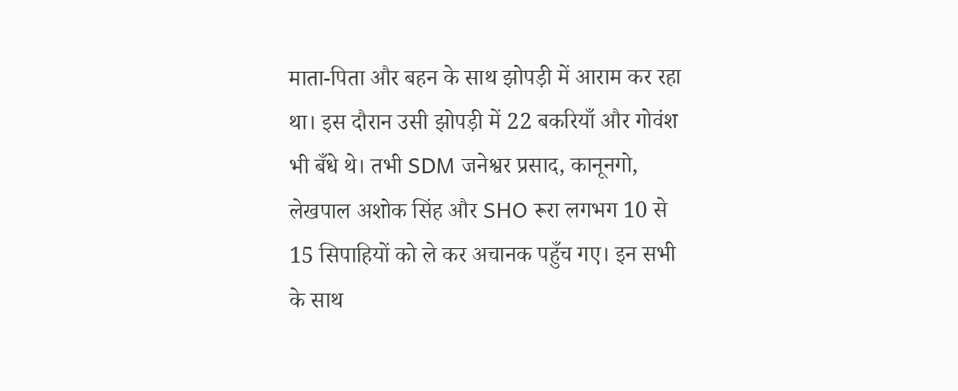माता-पिता और बहन के साथ झोपड़ी में आराम कर रहा था। इस दौरान उसी झोपड़ी में 22 बकरियाँ और गोवंश भी बँधे थे। तभी SDM जनेश्वर प्रसाद, कानूनगो, लेखपाल अशोक सिंह और SHO रूरा लगभग 10 से 15 सिपाहियों को ले कर अचानक पहुँच गए। इन सभी के साथ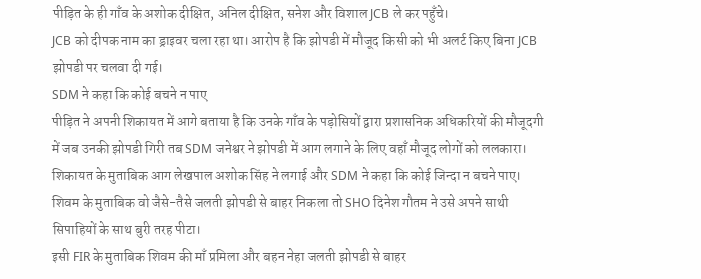पीड़ित के ही गाँव के अशोक दीक्षित, अनिल दीक्षित, सनेश और विशाल JCB ले कर पहुँचे।
JCB को दीपक नाम का ड्राइवर चला रहा था। आरोप है कि झोपडी में मौजूद किसी को भी अलर्ट किए बिना JCB झोपडी पर चलवा दी गई।
SDM ने कहा कि कोई बचने न पाए
पीड़ित ने अपनी शिकायत में आगे बताया है कि उनके गाँव के पड़ोसियों द्वारा प्रशासनिक अधिकरियों की मौजूदगी में जब उनकी झोपडी गिरी तब SDM जनेश्वर ने झोपडी में आग लगाने के लिए वहाँ मौजूद लोगों को ललकारा। शिकायत के मुताबिक आग लेखपाल अशोक सिंह ने लगाई और SDM ने कहा कि कोई जिन्दा न बचने पाए। शिवम के मुताबिक वो जैसे-तैसे जलती झोपडी से बाहर निकला तो SHO दिनेश गौतम ने उसे अपने साथी सिपाहियों के साथ बुरी तरह पीटा।
इसी FIR के मुताबिक शिवम की माँ प्रमिला और बहन नेहा जलती झोपडी से बाहर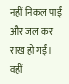नहीं निकल पाईं और जल कर राख हो गईं। वहीं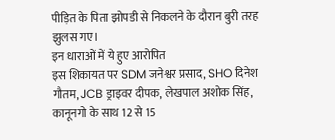पीड़ित के पिता झोपडी से निकलने के दौरान बुरी तरह झुलस गए।
इन धाराओं में ये हुए आरोपित
इस शिकायत पर SDM जनेश्वर प्रसाद, SHO दिनेश गौतम, JCB ड्राइवर दीपक, लेखपाल अशोक सिंह, कानूनगो के साथ 12 से 15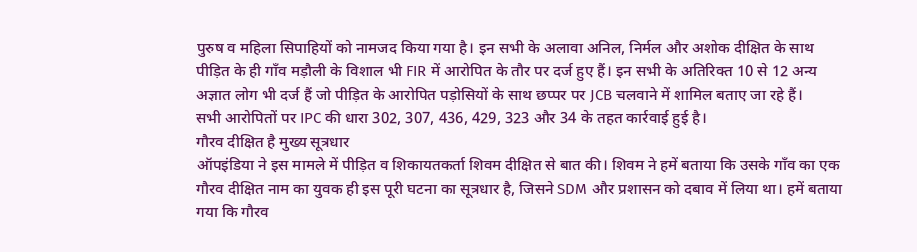पुरुष व महिला सिपाहियों को नामजद किया गया है। इन सभी के अलावा अनिल, निर्मल और अशोक दीक्षित के साथ पीड़ित के ही गाँव मड़ौली के विशाल भी FIR में आरोपित के तौर पर दर्ज हुए हैं। इन सभी के अतिरिक्त 10 से 12 अन्य अज्ञात लोग भी दर्ज हैं जो पीड़ित के आरोपित पड़ोसियों के साथ छप्पर पर JCB चलवाने में शामिल बताए जा रहे हैं।
सभी आरोपितों पर IPC की धारा 302, 307, 436, 429, 323 और 34 के तहत कार्रवाई हुई है।
गौरव दीक्षित है मुख्य सूत्रधार
ऑपइंडिया ने इस मामले में पीड़ित व शिकायतकर्ता शिवम दीक्षित से बात की। शिवम ने हमें बताया कि उसके गाँव का एक गौरव दीक्षित नाम का युवक ही इस पूरी घटना का सूत्रधार है, जिसने SDM और प्रशासन को दबाव में लिया था। हमें बताया गया कि गौरव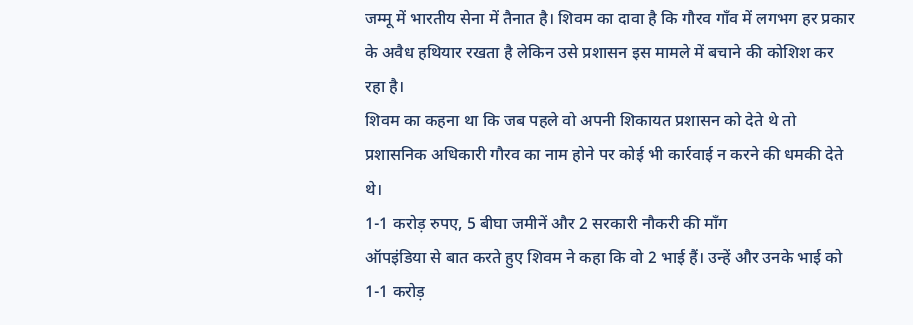जम्मू में भारतीय सेना में तैनात है। शिवम का दावा है कि गौरव गाँव में लगभग हर प्रकार के अवैध हथियार रखता है लेकिन उसे प्रशासन इस मामले में बचाने की कोशिश कर रहा है।
शिवम का कहना था कि जब पहले वो अपनी शिकायत प्रशासन को देते थे तो प्रशासनिक अधिकारी गौरव का नाम होने पर कोई भी कार्रवाई न करने की धमकी देते थे।
1-1 करोड़ रुपए, 5 बीघा जमीनें और 2 सरकारी नौकरी की माँग
ऑपइंडिया से बात करते हुए शिवम ने कहा कि वो 2 भाई हैं। उन्हें और उनके भाई को 1-1 करोड़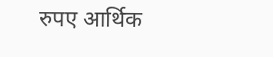रुपए आर्थिक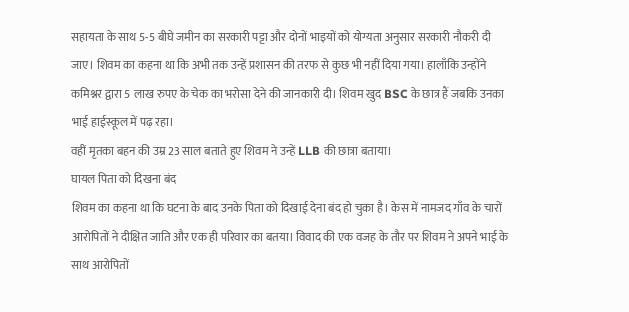सहायता के साथ 5-5 बीघे जमीन का सरकारी पट्टा और दोनों भाइयों को योग्यता अनुसार सरकारी नौकरी दी जाए। शिवम का कहना था कि अभी तक उन्हें प्रशासन की तरफ से कुछ भी नहीं दिया गया। हालाँकि उन्होंने कमिश्नर द्वारा 5 लाख रुपए के चेक का भरोसा देने की जानकारी दी। शिवम खुद BSC के छात्र हैं जबकि उनका भाई हाईस्कूल में पढ़ रहा।
वहीं मृतका बहन की उम्र 23 साल बताते हुए शिवम ने उन्हें LLB की छात्रा बताया।
घायल पिता को दिखना बंद
शिवम का कहना था कि घटना के बाद उनके पिता को दिखाई देना बंद हो चुका है। केस में नामजद गाँव के चारों आरोपितों ने दीक्षित जाति और एक ही परिवार का बतया। विवाद की एक वजह के तौर पर शिवम ने अपने भाई के साथ आरोपितों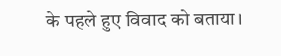के पहले हुए विवाद को बताया।